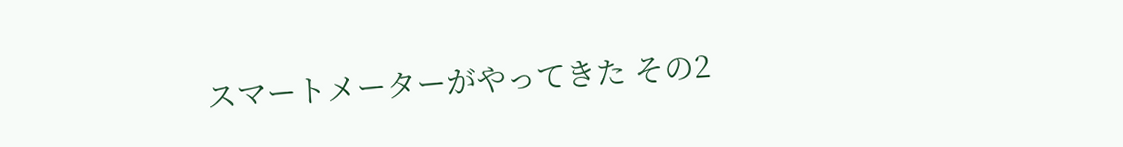スマートメーターがやってきた その2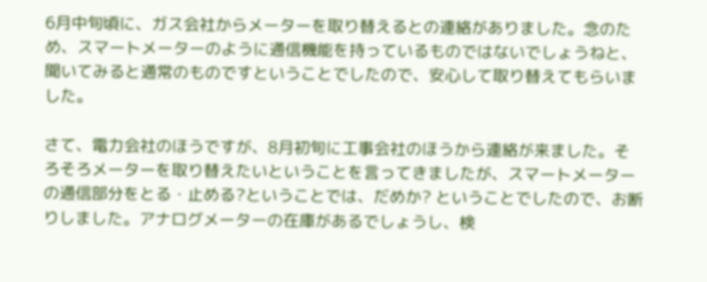6月中旬頃に、ガス会社からメーターを取り替えるとの連絡がありました。念のため、スマートメーターのように通信機能を持っているものではないでしょうねと、聞いてみると通常のものですということでしたので、安心して取り替えてもらいました。

さて、電力会社のほうですが、8月初旬に工事会社のほうから連絡が来ました。そろそろメーターを取り替えたいということを言ってきましたが、スマートメーターの通信部分をとる・止める?ということでは、だめか? ということでしたので、お断りしました。アナログメーターの在庫があるでしょうし、検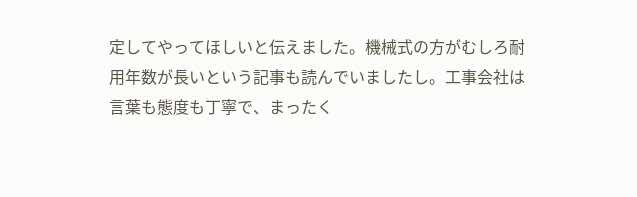定してやってほしいと伝えました。機械式の方がむしろ耐用年数が長いという記事も読んでいましたし。工事会社は言葉も態度も丁寧で、まったく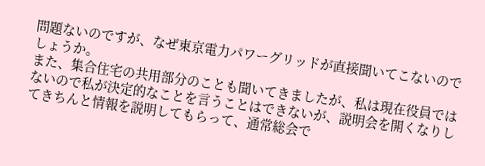問題ないのですが、なぜ東京電力パワーグリッドが直接聞いてこないのでしょうか。
また、集合住宅の共用部分のことも聞いてきましたが、私は現在役員ではないので私が決定的なことを言うことはできないが、説明会を開くなりしてきちんと情報を説明してもらって、通常総会で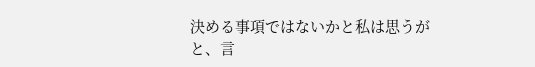決める事項ではないかと私は思うがと、言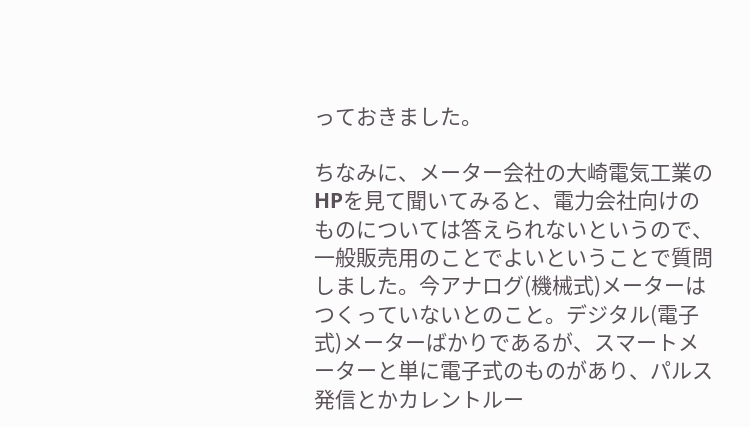っておきました。

ちなみに、メーター会社の大崎電気工業のHPを見て聞いてみると、電力会社向けのものについては答えられないというので、一般販売用のことでよいということで質問しました。今アナログ(機械式)メーターはつくっていないとのこと。デジタル(電子式)メーターばかりであるが、スマートメーターと単に電子式のものがあり、パルス発信とかカレントルー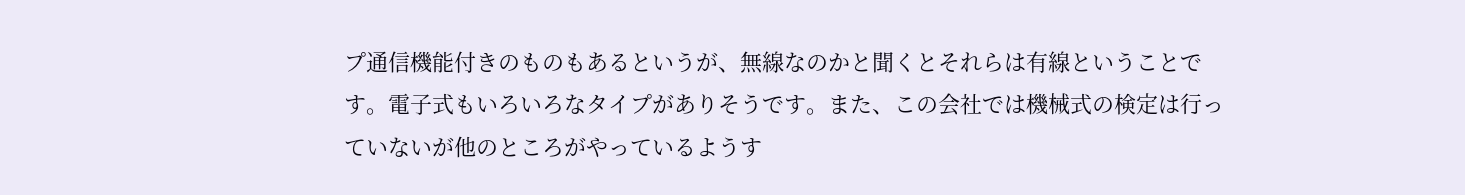プ通信機能付きのものもあるというが、無線なのかと聞くとそれらは有線ということです。電子式もいろいろなタイプがありそうです。また、この会社では機械式の検定は行っていないが他のところがやっているようす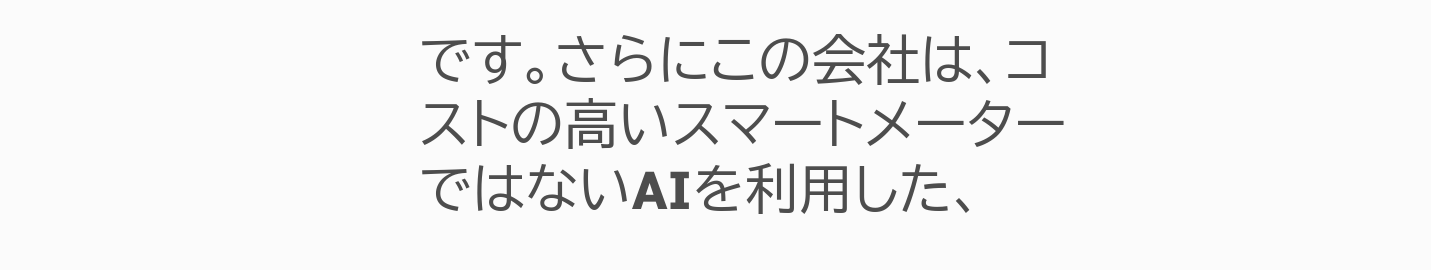です。さらにこの会社は、コストの高いスマートメーターではないAIを利用した、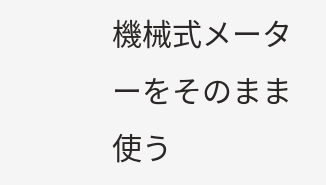機械式メーターをそのまま使う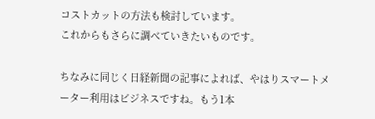コストカットの方法も検討しています。
これからもさらに調べていきたいものです。

ちなみに同じく日経新聞の記事によれば、やはりスマートメーター利用はビジネスですね。もう1本